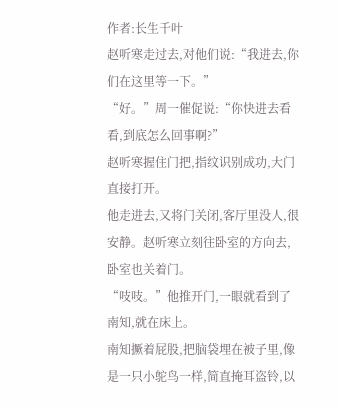作者:长生千叶
赵听寒走过去,对他们说:“我进去,你们在这里等一下。”
“好。”周一催促说:“你快进去看看,到底怎么回事啊?”
赵听寒握住门把,指纹识别成功,大门直接打开。
他走进去,又将门关闭,客厅里没人,很安静。赵听寒立刻往卧室的方向去,卧室也关着门。
“吱吱。”他推开门,一眼就看到了南知,就在床上。
南知撅着屁股,把脑袋埋在被子里,像是一只小鸵鸟一样,简直掩耳盗铃,以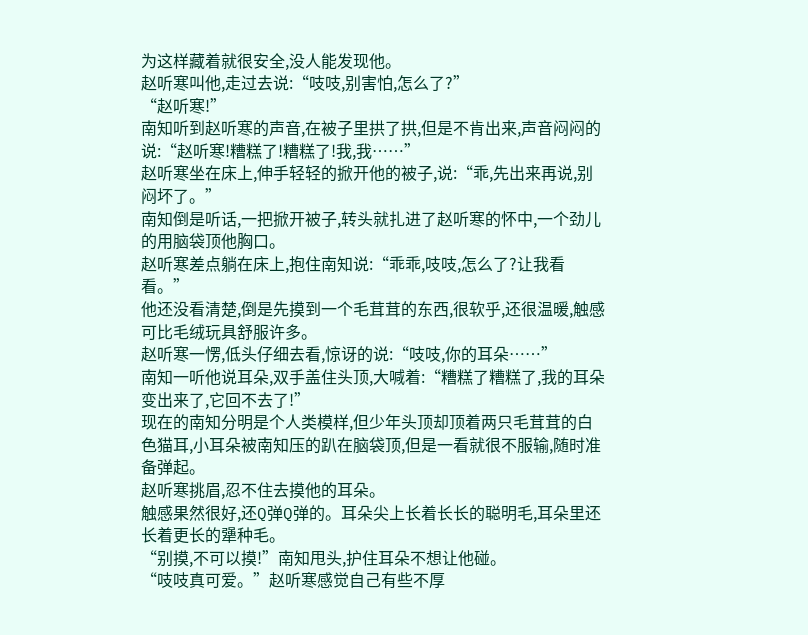为这样藏着就很安全,没人能发现他。
赵听寒叫他,走过去说:“吱吱,别害怕,怎么了?”
“赵听寒!”
南知听到赵听寒的声音,在被子里拱了拱,但是不肯出来,声音闷闷的说:“赵听寒!糟糕了!糟糕了!我,我……”
赵听寒坐在床上,伸手轻轻的掀开他的被子,说:“乖,先出来再说,别闷坏了。”
南知倒是听话,一把掀开被子,转头就扎进了赵听寒的怀中,一个劲儿的用脑袋顶他胸口。
赵听寒差点躺在床上,抱住南知说:“乖乖,吱吱,怎么了?让我看看。”
他还没看清楚,倒是先摸到一个毛茸茸的东西,很软乎,还很温暖,触感可比毛绒玩具舒服许多。
赵听寒一愣,低头仔细去看,惊讶的说:“吱吱,你的耳朵……”
南知一听他说耳朵,双手盖住头顶,大喊着:“糟糕了糟糕了,我的耳朵变出来了,它回不去了!”
现在的南知分明是个人类模样,但少年头顶却顶着两只毛茸茸的白色猫耳,小耳朵被南知压的趴在脑袋顶,但是一看就很不服输,随时准备弹起。
赵听寒挑眉,忍不住去摸他的耳朵。
触感果然很好,还Q弹Q弹的。耳朵尖上长着长长的聪明毛,耳朵里还长着更长的犟种毛。
“别摸,不可以摸!”南知甩头,护住耳朵不想让他碰。
“吱吱真可爱。”赵听寒感觉自己有些不厚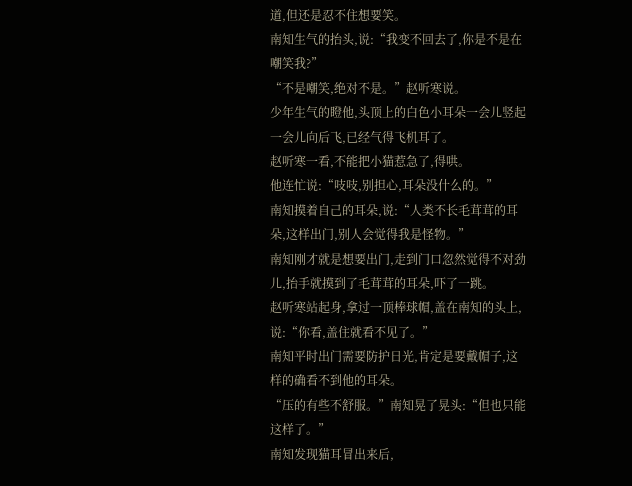道,但还是忍不住想要笑。
南知生气的抬头,说:“我变不回去了,你是不是在嘲笑我?”
“不是嘲笑,绝对不是。”赵听寒说。
少年生气的瞪他,头顶上的白色小耳朵一会儿竖起一会儿向后飞,已经气得飞机耳了。
赵听寒一看,不能把小猫惹急了,得哄。
他连忙说:“吱吱,别担心,耳朵没什么的。”
南知摸着自己的耳朵,说:“人类不长毛茸茸的耳朵,这样出门,别人会觉得我是怪物。”
南知刚才就是想要出门,走到门口忽然觉得不对劲儿,抬手就摸到了毛茸茸的耳朵,吓了一跳。
赵听寒站起身,拿过一顶棒球帽,盖在南知的头上,说:“你看,盖住就看不见了。”
南知平时出门需要防护日光,肯定是要戴帽子,这样的确看不到他的耳朵。
“压的有些不舒服。”南知晃了晃头:“但也只能这样了。”
南知发现猫耳冒出来后,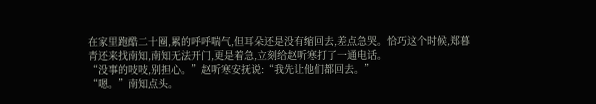在家里跑酷二十圈,累的呼呼喘气,但耳朵还是没有缩回去,差点急哭。恰巧这个时候,郑暮青还来找南知,南知无法开门,更是着急,立刻给赵听寒打了一通电话。
“没事的吱吱,别担心。”赵听寒安抚说:“我先让他们都回去。”
“嗯。”南知点头。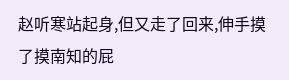赵听寒站起身,但又走了回来,伸手摸了摸南知的屁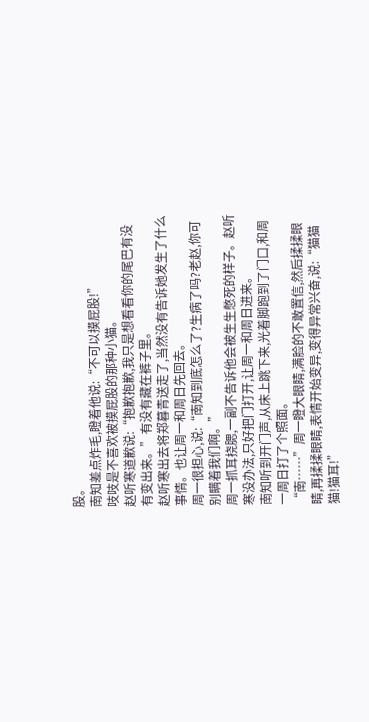股。
南知差点炸毛,瞪着他说:“不可以摸屁股!”
吱吱是不喜欢被摸屁股的那种小猫。
赵听寒道歉说:“抱歉抱歉,我只是想看看你的尾巴有没有变出来。”有没有藏在裤子里。
赵听寒出去将郑暮青送走了,当然没有告诉她发生了什么事情。也让周一和周日先回去。
周一很担心,说:“南知到底怎么了?生病了吗?老赵,你可别瞒着我们啊。”
周一抓耳挠腮,一副不告诉他会被生生憋死的样子。赵听寒没办法,只好把门打开,让周一和周日进来。
南知听到开门声,从床上跳下来,光着脚跑到了门口,和周一周日打了个照面。
“南……”周一瞪大眼睛,满脸的不敢置信,然后揉揉眼睛,再揉揉眼睛,表情开始变异,变得异常兴奋,说:“猫猫猫!猫耳!”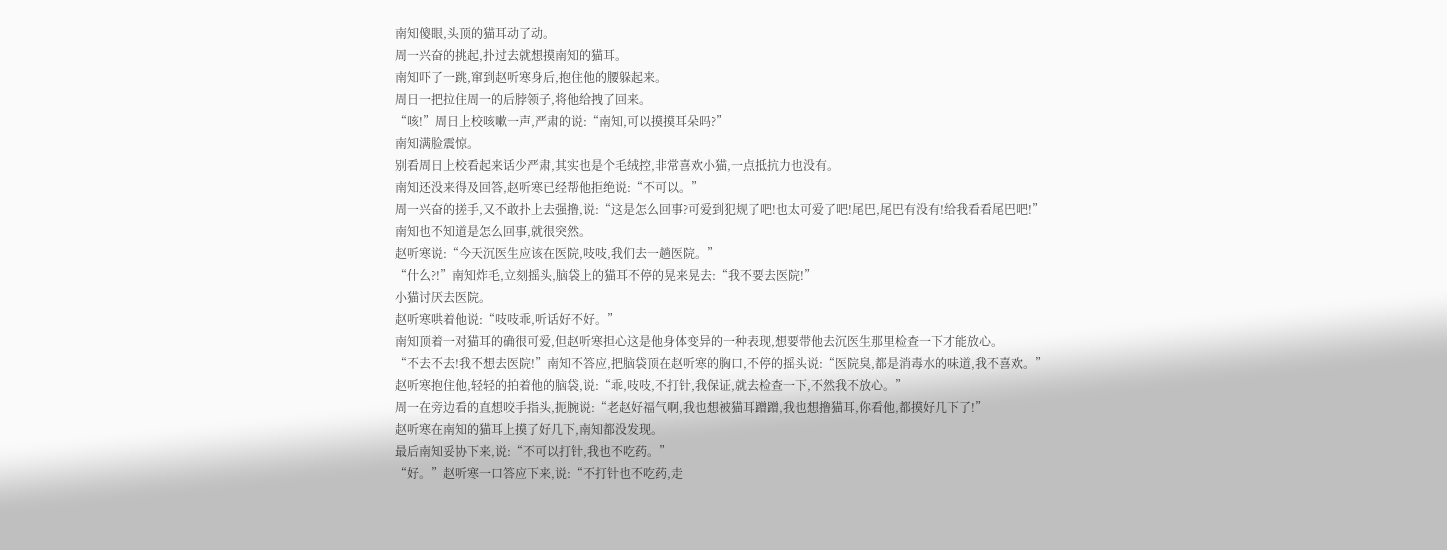南知傻眼,头顶的猫耳动了动。
周一兴奋的挑起,扑过去就想摸南知的猫耳。
南知吓了一跳,窜到赵听寒身后,抱住他的腰躲起来。
周日一把拉住周一的后脖领子,将他给拽了回来。
“咳!”周日上校咳嗽一声,严肃的说:“南知,可以摸摸耳朵吗?”
南知满脸震惊。
别看周日上校看起来话少严肃,其实也是个毛绒控,非常喜欢小猫,一点抵抗力也没有。
南知还没来得及回答,赵听寒已经帮他拒绝说:“不可以。”
周一兴奋的搓手,又不敢扑上去强撸,说:“这是怎么回事?可爱到犯规了吧!也太可爱了吧!尾巴,尾巴有没有!给我看看尾巴吧!”
南知也不知道是怎么回事,就很突然。
赵听寒说:“今天沉医生应该在医院,吱吱,我们去一趟医院。”
“什么?!”南知炸毛,立刻摇头,脑袋上的猫耳不停的晃来晃去:“我不要去医院!”
小猫讨厌去医院。
赵听寒哄着他说:“吱吱乖,听话好不好。”
南知顶着一对猫耳的确很可爱,但赵听寒担心这是他身体变异的一种表现,想要带他去沉医生那里检查一下才能放心。
“不去不去!我不想去医院!”南知不答应,把脑袋顶在赵听寒的胸口,不停的摇头说:“医院臭,都是消毒水的味道,我不喜欢。”
赵听寒抱住他,轻轻的拍着他的脑袋,说:“乖,吱吱,不打针,我保证,就去检查一下,不然我不放心。”
周一在旁边看的直想咬手指头,扼腕说:“老赵好福气啊,我也想被猫耳蹭蹭,我也想撸猫耳,你看他,都摸好几下了!”
赵听寒在南知的猫耳上摸了好几下,南知都没发现。
最后南知妥协下来,说:“不可以打针,我也不吃药。”
“好。”赵听寒一口答应下来,说:“不打针也不吃药,走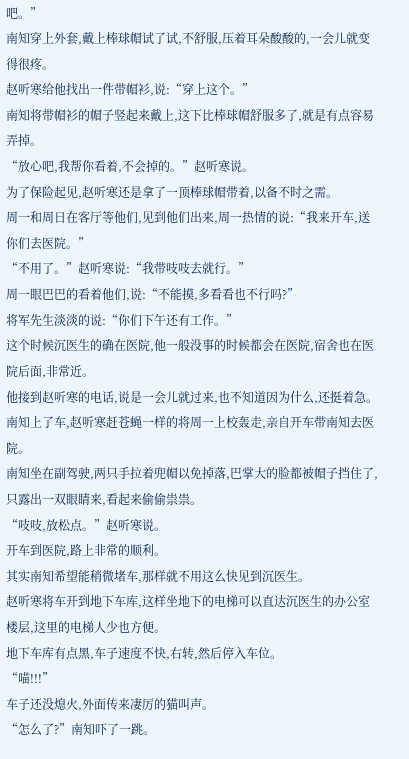吧。”
南知穿上外套,戴上棒球帽试了试,不舒服,压着耳朵酸酸的,一会儿就变得很疼。
赵听寒给他找出一件带帽衫,说:“穿上这个。”
南知将带帽衫的帽子竖起来戴上,这下比棒球帽舒服多了,就是有点容易弄掉。
“放心吧,我帮你看着,不会掉的。”赵听寒说。
为了保险起见,赵听寒还是拿了一顶棒球帽带着,以备不时之需。
周一和周日在客厅等他们,见到他们出来,周一热情的说:“我来开车,送你们去医院。”
“不用了。”赵听寒说:“我带吱吱去就行。”
周一眼巴巴的看着他们,说:“不能摸,多看看也不行吗?”
将军先生淡淡的说:“你们下午还有工作。”
这个时候沉医生的确在医院,他一般没事的时候都会在医院,宿舍也在医院后面,非常近。
他接到赵听寒的电话,说是一会儿就过来,也不知道因为什么,还挺着急。
南知上了车,赵听寒赶苍蝇一样的将周一上校轰走,亲自开车带南知去医院。
南知坐在副驾驶,两只手拉着兜帽以免掉落,巴掌大的脸都被帽子挡住了,只露出一双眼睛来,看起来偷偷祟祟。
“吱吱,放松点。”赵听寒说。
开车到医院,路上非常的顺利。
其实南知希望能稍微堵车,那样就不用这么快见到沉医生。
赵听寒将车开到地下车库,这样坐地下的电梯可以直达沉医生的办公室楼层,这里的电梯人少也方便。
地下车库有点黑,车子速度不快,右转,然后停入车位。
“喵!!!”
车子还没熄火,外面传来凄厉的猫叫声。
“怎么了?”南知吓了一跳。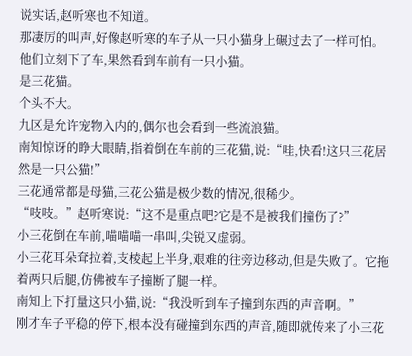说实话,赵听寒也不知道。
那凄厉的叫声,好像赵听寒的车子从一只小猫身上碾过去了一样可怕。
他们立刻下了车,果然看到车前有一只小猫。
是三花猫。
个头不大。
九区是允许宠物入内的,偶尔也会看到一些流浪猫。
南知惊讶的睁大眼睛,指着倒在车前的三花猫,说:“哇,快看!这只三花居然是一只公猫!”
三花通常都是母猫,三花公猫是极少数的情况,很稀少。
“吱吱。”赵听寒说:“这不是重点吧?它是不是被我们撞伤了?”
小三花倒在车前,喵喵喵一串叫,尖锐又虚弱。
小三花耳朵耷拉着,支棱起上半身,艰难的往旁边移动,但是失败了。它拖着两只后腿,仿佛被车子撞断了腿一样。
南知上下打量这只小猫,说:“我没听到车子撞到东西的声音啊。”
刚才车子平稳的停下,根本没有碰撞到东西的声音,随即就传来了小三花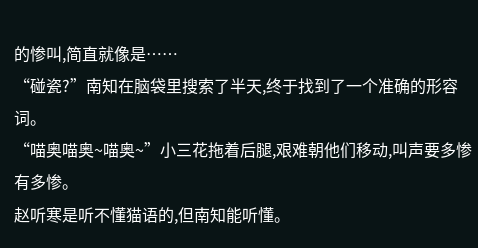的惨叫,简直就像是……
“碰瓷?”南知在脑袋里搜索了半天,终于找到了一个准确的形容词。
“喵奥喵奥~喵奥~”小三花拖着后腿,艰难朝他们移动,叫声要多惨有多惨。
赵听寒是听不懂猫语的,但南知能听懂。